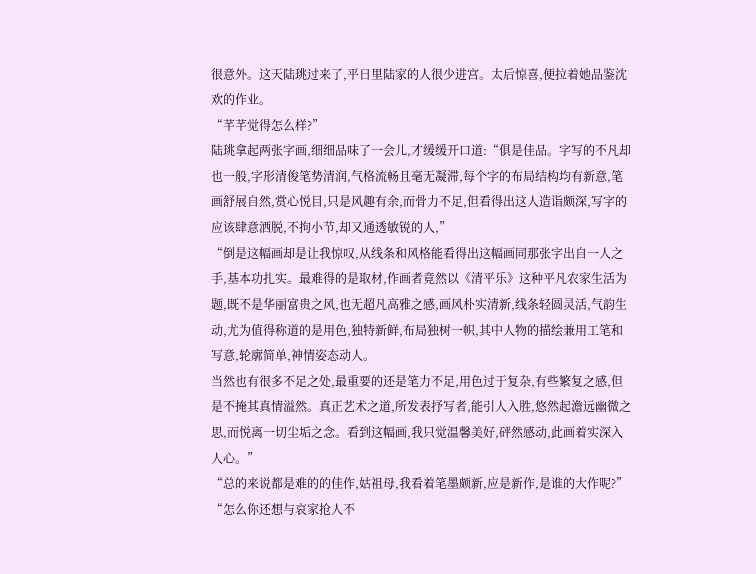很意外。这天陆珧过来了,平日里陆家的人很少进宫。太后惊喜,便拉着她品鉴沈欢的作业。
“芊芊觉得怎么样?”
陆珧拿起两张字画,细细品味了一会儿,才缓缓开口道:“俱是佳品。字写的不凡却也一般,字形清俊笔势清润,气格流畅且毫无凝滞,每个字的布局结构均有新意,笔画舒展自然,赏心悦目,只是风趣有余,而骨力不足,但看得出这人造诣颇深,写字的应该肆意洒脱,不拘小节,却又通透敏锐的人,”
“倒是这幅画却是让我惊叹,从线条和风格能看得出这幅画同那张字出自一人之手,基本功扎实。最难得的是取材,作画者竟然以《清平乐》这种平凡农家生活为题,既不是华丽富贵之风,也无超凡高雅之感,画风朴实清新,线条轻圆灵活,气韵生动,尤为值得称道的是用色,独特新鲜,布局独树一帜,其中人物的描绘兼用工笔和写意,轮廓简单,神情姿态动人。
当然也有很多不足之处,最重要的还是笔力不足,用色过于复杂,有些繁复之感,但是不掩其真情溢然。真正艺术之道,所发表抒写者,能引人入胜,悠然起澹远幽微之思,而悦离一切尘垢之念。看到这幅画,我只觉温馨美好,砰然感动,此画着实深入人心。”
“总的来说都是难的的佳作,姑祖母,我看着笔墨颇新,应是新作,是谁的大作呢?”
“怎么你还想与哀家抢人不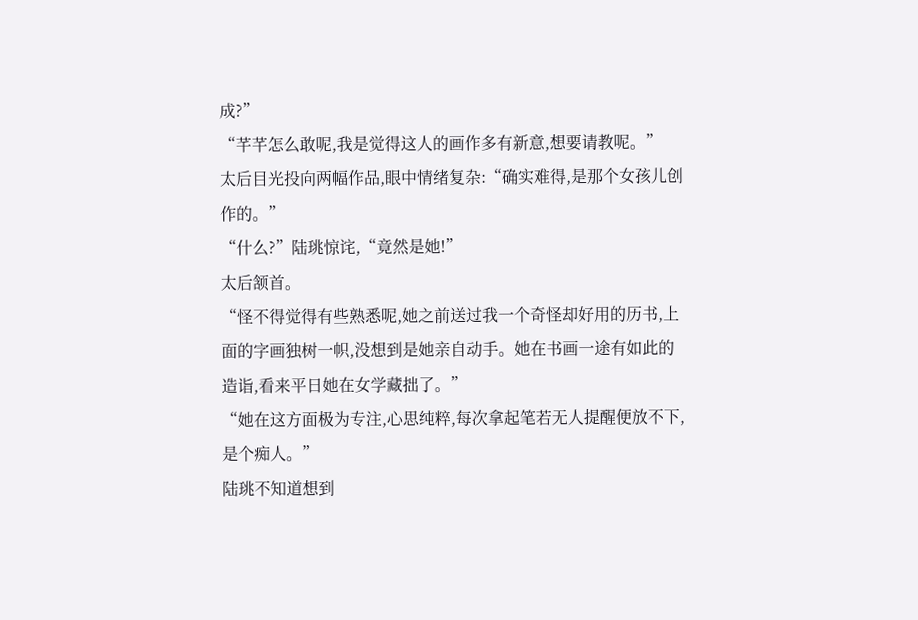成?”
“芊芊怎么敢呢,我是觉得这人的画作多有新意,想要请教呢。”
太后目光投向两幅作品,眼中情绪复杂:“确实难得,是那个女孩儿创作的。”
“什么?”陆珧惊诧,“竟然是她!”
太后颔首。
“怪不得觉得有些熟悉呢,她之前送过我一个奇怪却好用的历书,上面的字画独树一帜,没想到是她亲自动手。她在书画一途有如此的造诣,看来平日她在女学藏拙了。”
“她在这方面极为专注,心思纯粹,每次拿起笔若无人提醒便放不下,是个痴人。”
陆珧不知道想到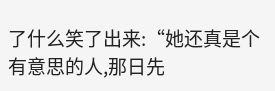了什么笑了出来:“她还真是个有意思的人,那日先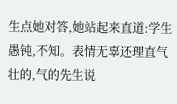生点她对答,她站起来直道:学生愚钝,不知。表情无辜还理直气壮的,气的先生说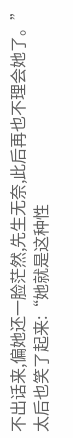不出话来,偏她还一脸茫然,先生无奈,此后再也不理会她了。”
太后也笑了起来:“她就是这种性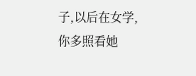子,以后在女学,你多照看她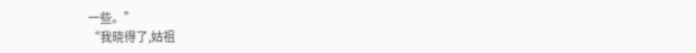一些。”
“我晓得了,姑祖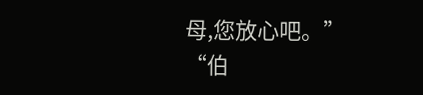母,您放心吧。”
“伯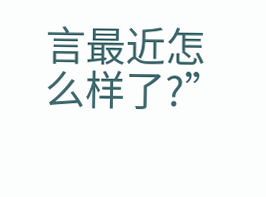言最近怎么样了?”